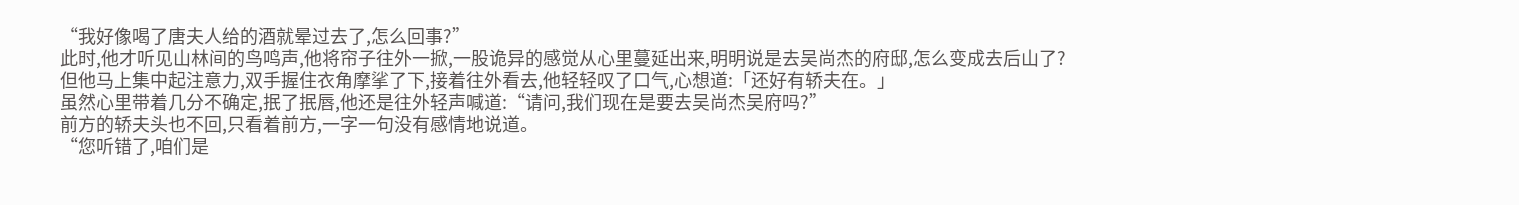“我好像喝了唐夫人给的酒就晕过去了,怎么回事?”
此时,他才听见山林间的鸟鸣声,他将帘子往外一掀,一股诡异的感觉从心里蔓延出来,明明说是去吴尚杰的府邸,怎么变成去后山了?
但他马上集中起注意力,双手握住衣角摩挲了下,接着往外看去,他轻轻叹了口气,心想道:「还好有轿夫在。」
虽然心里带着几分不确定,抿了抿唇,他还是往外轻声喊道:“请问,我们现在是要去吴尚杰吴府吗?”
前方的轿夫头也不回,只看着前方,一字一句没有感情地说道。
“您听错了,咱们是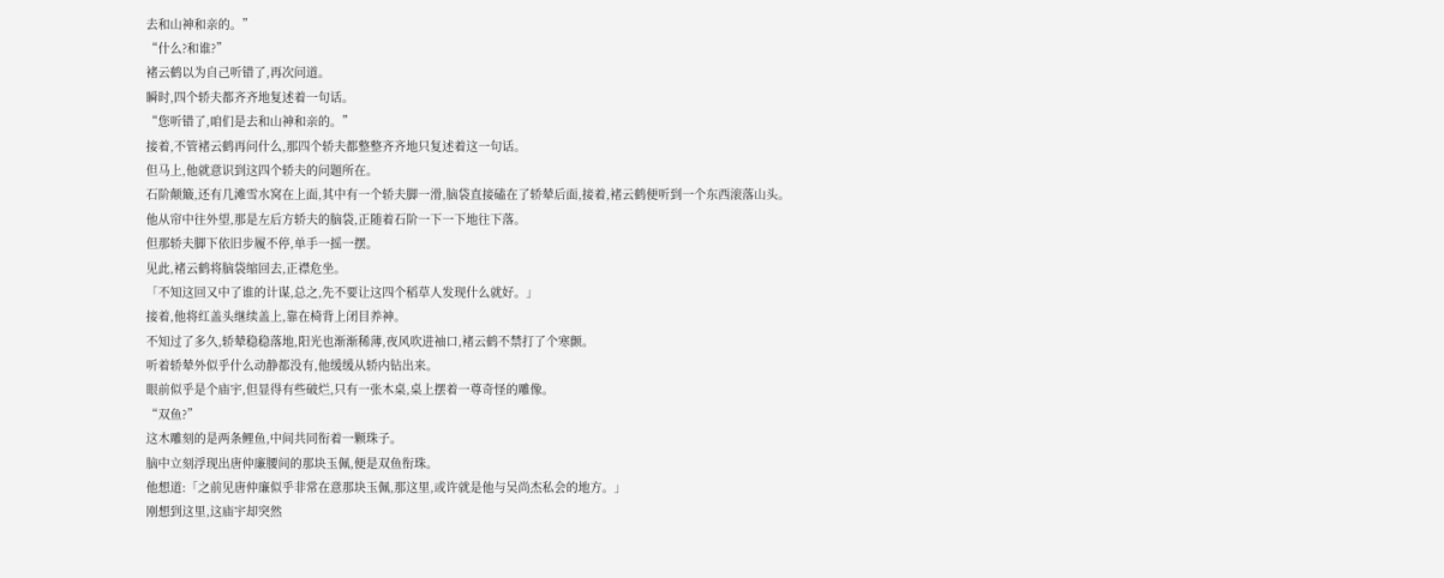去和山神和亲的。”
“什么?和谁?”
褚云鹤以为自己听错了,再次问道。
瞬时,四个轿夫都齐齐地复述着一句话。
“您听错了,咱们是去和山神和亲的。”
接着,不管褚云鹤再问什么,那四个轿夫都整整齐齐地只复述着这一句话。
但马上,他就意识到这四个轿夫的问题所在。
石阶颠簸,还有几滩雪水窝在上面,其中有一个轿夫脚一滑,脑袋直接磕在了轿辇后面,接着,褚云鹤便听到一个东西滚落山头。
他从帘中往外望,那是左后方轿夫的脑袋,正随着石阶一下一下地往下落。
但那轿夫脚下依旧步履不停,单手一摇一摆。
见此,褚云鹤将脑袋缩回去,正襟危坐。
「不知这回又中了谁的计谋,总之,先不要让这四个稻草人发现什么就好。」
接着,他将红盖头继续盖上,靠在椅背上闭目养神。
不知过了多久,轿辇稳稳落地,阳光也渐渐稀薄,夜风吹进袖口,褚云鹤不禁打了个寒颤。
听着轿辇外似乎什么动静都没有,他缓缓从轿内钻出来。
眼前似乎是个庙宇,但显得有些破烂,只有一张木桌,桌上摆着一尊奇怪的雕像。
“双鱼?”
这木雕刻的是两条鲤鱼,中间共同衔着一颗珠子。
脑中立刻浮现出唐仲廉腰间的那块玉佩,便是双鱼衔珠。
他想道:「之前见唐仲廉似乎非常在意那块玉佩,那这里,或许就是他与吴尚杰私会的地方。」
刚想到这里,这庙宇却突然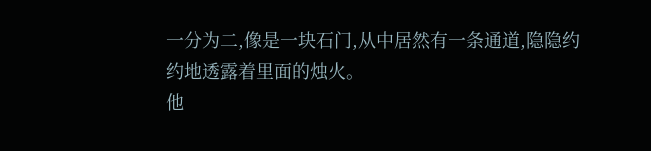一分为二,像是一块石门,从中居然有一条通道,隐隐约约地透露着里面的烛火。
他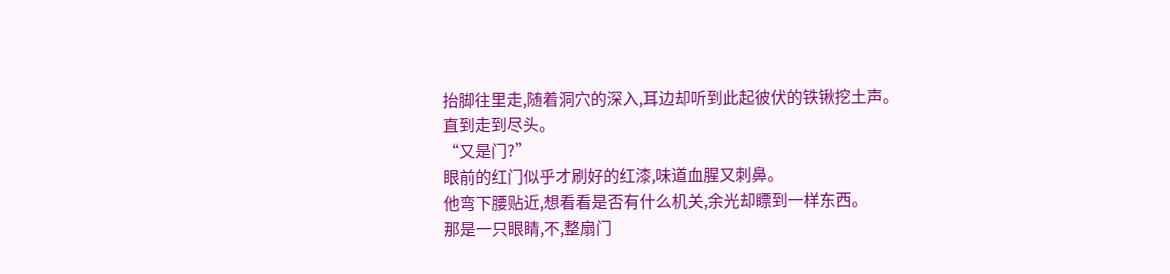抬脚往里走,随着洞穴的深入,耳边却听到此起彼伏的铁锹挖土声。
直到走到尽头。
“又是门?”
眼前的红门似乎才刷好的红漆,味道血腥又刺鼻。
他弯下腰贴近,想看看是否有什么机关,余光却瞟到一样东西。
那是一只眼睛,不,整扇门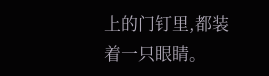上的门钉里,都装着一只眼睛。